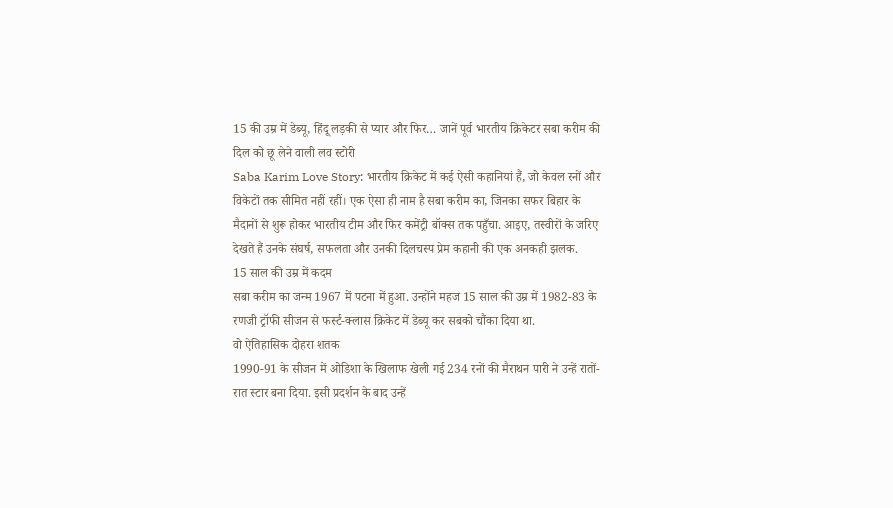15 की उम्र में डेब्यू, हिंदू लड़की से प्यार और फिर… जानें पूर्व भारतीय क्रिकेटर सबा करीम की दिल को छू लेने वाली लव स्टोरी
Saba Karim Love Story: भारतीय क्रिकेट में कई ऐसी कहानियां हैं, जो केवल रनों और विकेटों तक सीमित नहीं रहीं। एक ऐसा ही नाम है सबा करीम का, जिनका सफर बिहार के मैदानों से शुरू होकर भारतीय टीम और फिर कमेंट्री बॉक्स तक पहुँचा. आइए, तस्वीरों के जरिए देखते हैं उनके संघर्ष, सफलता और उनकी दिलचस्प प्रेम कहानी की एक अनकही झलक.
15 साल की उम्र में कदम
सबा करीम का जन्म 1967 में पटना में हुआ. उन्होंने महज 15 साल की उम्र में 1982-83 के रणजी ट्रॉफी सीजन से फर्स्ट-क्लास क्रिकेट में डेब्यू कर सबको चौंका दिया था.
वो ऐतिहासिक दोहरा शतक
1990-91 के सीजन में ओडिशा के खिलाफ खेली गई 234 रनों की मैराथन पारी ने उन्हें रातों-रात स्टार बना दिया. इसी प्रदर्शन के बाद उन्हें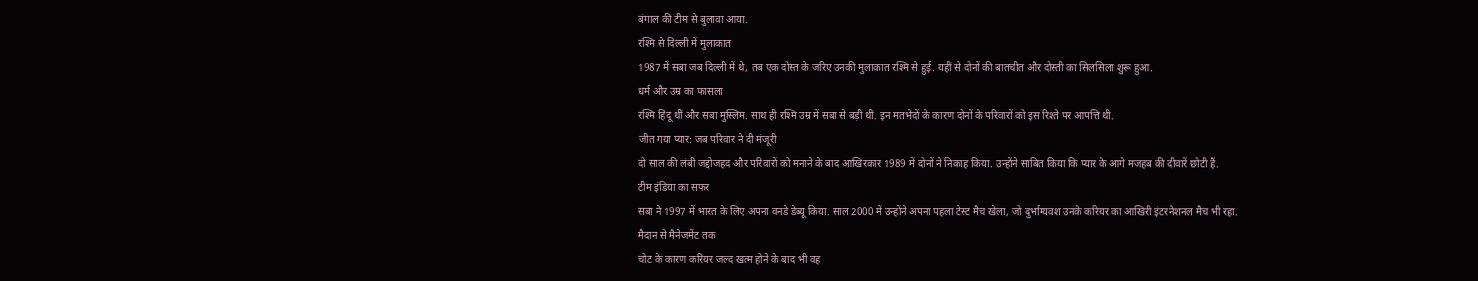बंगाल की टीम से बुलावा आया.
रश्मि से दिल्ली में मुलाकात
1987 में सबा जब दिल्ली में थे, तब एक दोस्त के जरिए उनकी मुलाकात रश्मि से हुई. यहीं से दोनों की बातचीत और दोस्ती का सिलसिला शुरू हुआ.
धर्म और उम्र का फासला
रश्मि हिंदू थीं और सबा मुस्लिम. साथ ही रश्मि उम्र में सबा से बड़ी थीं. इन मतभेदों के कारण दोनों के परिवारों को इस रिश्ते पर आपत्ति थी.
जीत गया प्यार: जब परिवार ने दी मंजूरी
दो साल की लंबी जद्दोजहद और परिवारों को मनाने के बाद आखिरकार 1989 में दोनों ने निकाह किया. उन्होंने साबित किया कि प्यार के आगे मजहब की दीवारें छोटी हैं.
टीम इंडिया का सफर
सबा ने 1997 में भारत के लिए अपना वनडे डेब्यू किया. साल 2000 में उन्होंने अपना पहला टेस्ट मैच खेला, जो दुर्भाग्यवश उनके करियर का आखिरी इंटरनेशनल मैच भी रहा.
मैदान से मैनेजमेंट तक
चोट के कारण करियर जल्द खत्म होने के बाद भी वह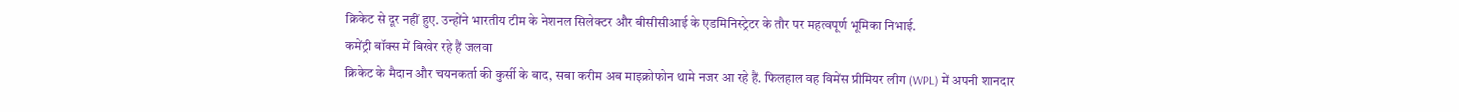क्रिकेट से दूर नहीं हुए. उन्होंने भारतीय टीम के नेशनल सिलेक्टर और बीसीसीआई के एडमिनिस्ट्रेटर के तौर पर महत्वपूर्ण भूमिका निभाई.
कमेंट्री बॉक्स में बिखेर रहे हैं जलवा
क्रिकेट के मैदान और चयनकर्ता की कुर्सी के बाद, सबा करीम अब माइक्रोफोन थामे नजर आ रहे हैं. फिलहाल वह विमेंस प्रीमियर लीग (WPL) में अपनी शानदार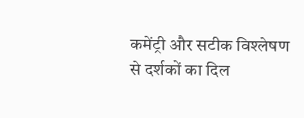कमेंट्री और सटीक विश्लेषण से दर्शकों का दिल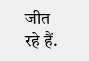जीत रहे हैं.